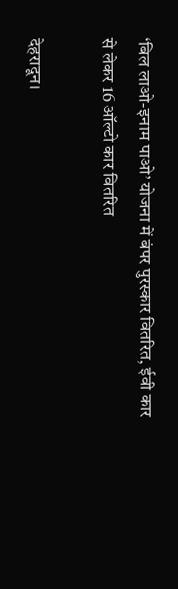‘बिल लाओ-इनाम पाओ’ योजना में बंपर पुरस्कार वितरित, ईवी कार से लेकर 16 ऑल्टो कार वितरित

देहरादून।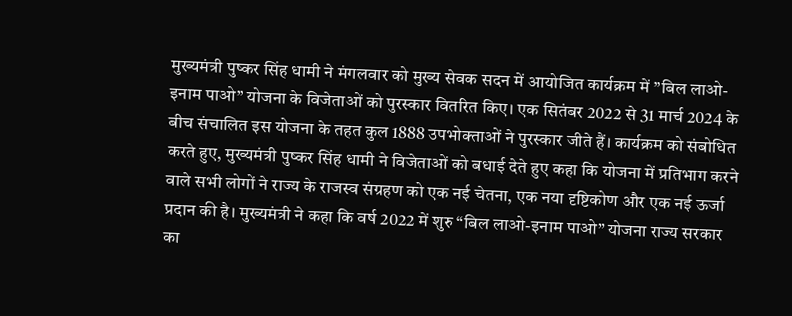मुख्यमंत्री पुष्कर सिंह धामी ने मंगलवार को मुख्य सेवक सदन में आयोजित कार्यक्रम में ’’बिल लाओ-इनाम पाओ’’ योजना के विजेताओं को पुरस्कार वितरित किए। एक सितंबर 2022 से 31 मार्च 2024 के बीच संचालित इस योजना के तहत कुल 1888 उपभोक्ताओं ने पुरस्कार जीते हैं। कार्यक्रम को संबोधित करते हुए, मुख्यमंत्री पुष्कर सिंह धामी ने विजेताओं को बधाई देते हुए कहा कि योजना में प्रतिभाग करने वाले सभी लोगों ने राज्य के राजस्व संग्रहण को एक नई चेतना, एक नया दृष्टिकोण और एक नई ऊर्जा प्रदान की है। मुख्यमंत्री ने कहा कि वर्ष 2022 में शुरु “बिल लाओ-इनाम पाओ” योजना राज्य सरकार का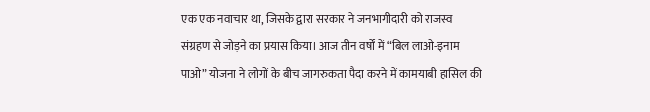एक एक नवाचार था, जिसके द्वारा सरकार ने जनभागीदारी को राजस्व संग्रहण से जोड़ने का प्रयास किया। आज तीन वर्षों में “बिल लाओ-इनाम पाओ” योजना ने लोगों के बीच जागरुकता पैदा करने में कामयाबी हासिल की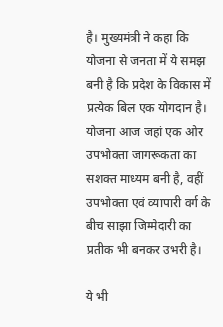है। मुख्यमंत्री ने कहा कि योजना से जनता में ये समझ बनी है कि प्रदेश के विकास में प्रत्येक बिल एक योगदान है। योजना आज जहां एक ओर उपभोक्ता जागरूकता का सशक्त माध्यम बनी है, वहीं उपभोक्ता एवं व्यापारी वर्ग के बीच साझा जिम्मेदारी का प्रतीक भी बनकर उभरी है।

ये भी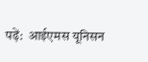पढ़ें:  आईएमस यूनिसन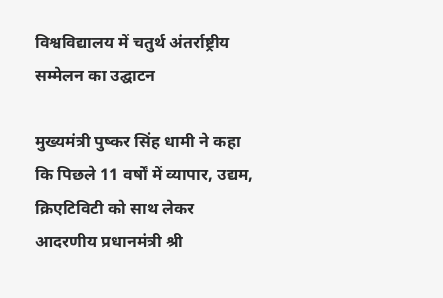विश्वविद्यालय में चतुर्थ अंतर्राष्ट्रीय सम्मेलन का उद्घाटन

मुख्यमंत्री पुष्कर सिंह धामी ने कहा कि पिछले 11 वर्षों में व्यापार, उद्यम, क्रिएटिविटी को साथ लेकर आदरणीय प्रधानमंत्री श्री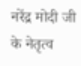नरेंद्र मोदी जी के नेतृत्व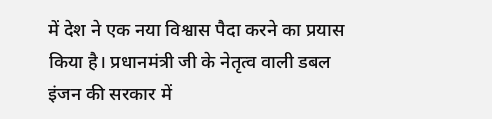में देश ने एक नया विश्वास पैदा करने का प्रयास किया है। प्रधानमंत्री जी के नेतृत्व वाली डबल इंजन की सरकार में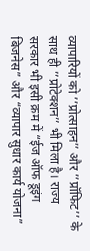व्यापारियों को ’’प्रोत्साहन’’ और ’’प्रॉफिट’’ के साथ ही ’’प्रोटेक्शन’’ भी मिला है। राज्य सरकार भी इसी क्रम में “ईज ऑफ डूइंग बिजनेस” और “व्यापार सुधार कार्य योजना”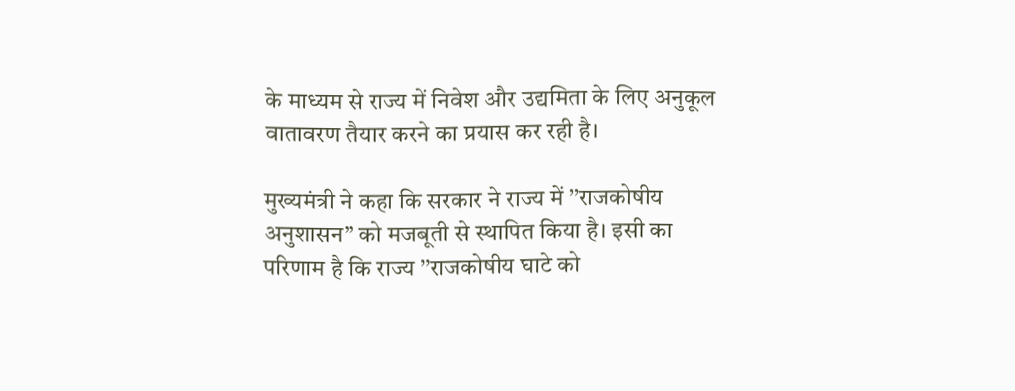के माध्यम से राज्य में निवेश और उद्यमिता के लिए अनुकूल वातावरण तैयार करने का प्रयास कर रही है।

मुख्यमंत्री ने कहा कि सरकार ने राज्य में ’’राजकोषीय अनुशासन’’ को मजबूती से स्थापित किया है। इसी का परिणाम है कि राज्य ’’राजकोषीय घाटे को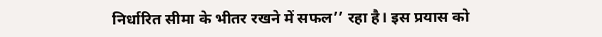निर्धारित सीमा के भीतर रखने में सफल’’ रहा है। इस प्रयास को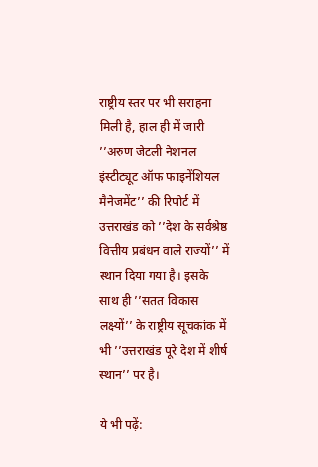राष्ट्रीय स्तर पर भी सराहना मिली है, हाल ही में जारी ’’अरुण जेटली नेशनल इंस्टीट्यूट ऑफ फाइनेंशियल मैनेजमेंट’’ की रिपोर्ट में उत्तराखंड को ’’देश के सर्वश्रेष्ठ वित्तीय प्रबंधन वाले राज्यों’’ में स्थान दिया गया है। इसके साथ ही ’’सतत विकास लक्ष्यों’’ के राष्ट्रीय सूचकांक में भी ’’उत्तराखंड पूरे देश में शीर्ष स्थान’’ पर है।

ये भी पढ़ें: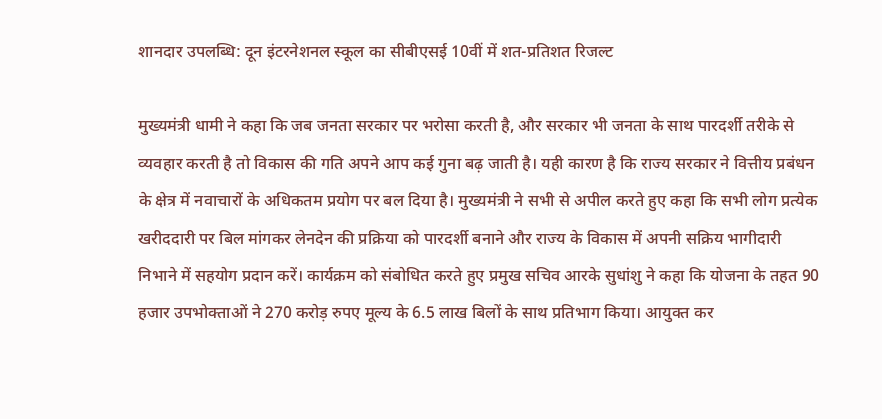शानदार उपलब्धि: दून इंटरनेशनल स्कूल का सीबीएसई 10वीं में शत-प्रतिशत रिजल्ट

मुख्यमंत्री धामी ने कहा कि जब जनता सरकार पर भरोसा करती है, और सरकार भी जनता के साथ पारदर्शी तरीके से व्यवहार करती है तो विकास की गति अपने आप कई गुना बढ़ जाती है। यही कारण है कि राज्य सरकार ने वित्तीय प्रबंधन के क्षेत्र में नवाचारों के अधिकतम प्रयोग पर बल दिया है। मुख्यमंत्री ने सभी से अपील करते हुए कहा कि सभी लोग प्रत्येक खरीददारी पर बिल मांगकर लेनदेन की प्रक्रिया को पारदर्शी बनाने और राज्य के विकास में अपनी सक्रिय भागीदारी निभाने में सहयोग प्रदान करें। कार्यक्रम को संबोधित करते हुए प्रमुख सचिव आरके सुधांशु ने कहा कि योजना के तहत 90 हजार उपभोक्ताओं ने 270 करोड़ रुपए मूल्य के 6.5 लाख बिलों के साथ प्रतिभाग किया। आयुक्त कर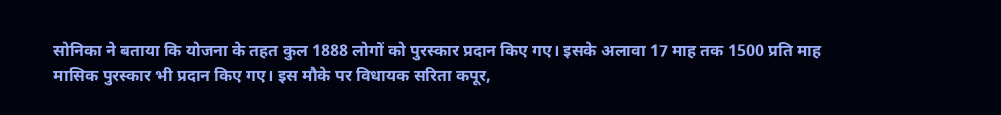सोनिका ने बताया कि योजना के तहत कुल 1888 लोगों को पुरस्कार प्रदान किए गए। इसके अलावा 17 माह तक 1500 प्रति माह मासिक पुरस्कार भी प्रदान किए गए। इस मौके पर विधायक सरिता कपूर,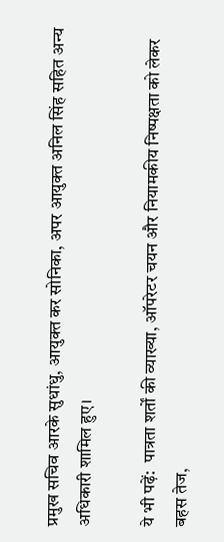प्रमुख सचिव आरके सुधांधु, आयुक्त कर सोनिका, अपर आयुक्त अनिल सिंह सहित अन्य अधिकारी शामिल हुए।

ये भी पढ़ें:  पात्रता शर्तों की व्याख्या, ऑपरेटर चयन और नियामकीय निष्पक्षता को लेकर बहस तेज,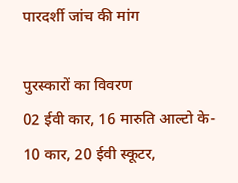पारदर्शी जांच की मांग

पुरस्कारों का विवरण
02 ईवी कार, 16 मारुति आल्टो के- 10 कार, 20 ईवी स्कूटर,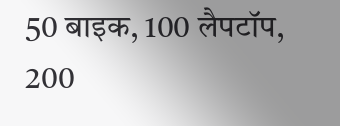50 बाइक, 100 लैपटॉप, 200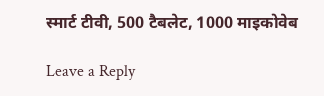स्मार्ट टीवी, 500 टैबलेट, 1000 माइकोवेब

Leave a Reply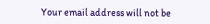Your email address will not be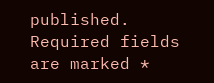published. Required fields are marked *